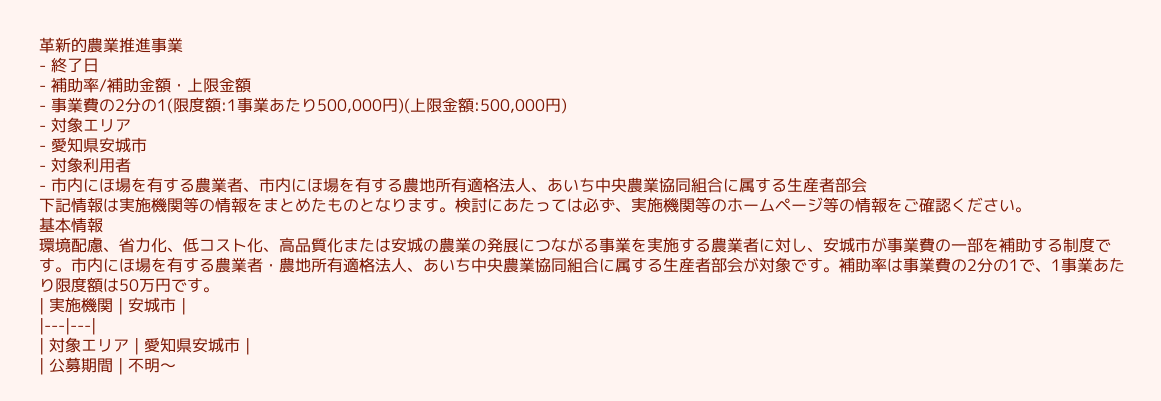革新的農業推進事業
- 終了日
- 補助率/補助金額・上限金額
- 事業費の2分の1(限度額:1事業あたり500,000円)(上限金額:500,000円)
- 対象エリア
- 愛知県安城市
- 対象利用者
- 市内にほ場を有する農業者、市内にほ場を有する農地所有適格法人、あいち中央農業協同組合に属する生産者部会
下記情報は実施機関等の情報をまとめたものとなります。検討にあたっては必ず、実施機関等のホームページ等の情報をご確認ください。
基本情報
環境配慮、省力化、低コスト化、高品質化または安城の農業の発展につながる事業を実施する農業者に対し、安城市が事業費の一部を補助する制度です。市内にほ場を有する農業者・農地所有適格法人、あいち中央農業協同組合に属する生産者部会が対象です。補助率は事業費の2分の1で、1事業あたり限度額は50万円です。
| 実施機関 | 安城市 |
|---|---|
| 対象エリア | 愛知県安城市 |
| 公募期間 | 不明〜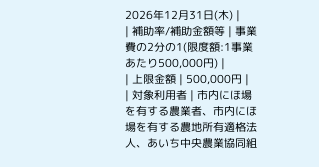2026年12月31日(木) |
| 補助率/補助金額等 | 事業費の2分の1(限度額:1事業あたり500,000円) |
| 上限金額 | 500,000円 |
| 対象利用者 | 市内にほ場を有する農業者、市内にほ場を有する農地所有適格法人、あいち中央農業協同組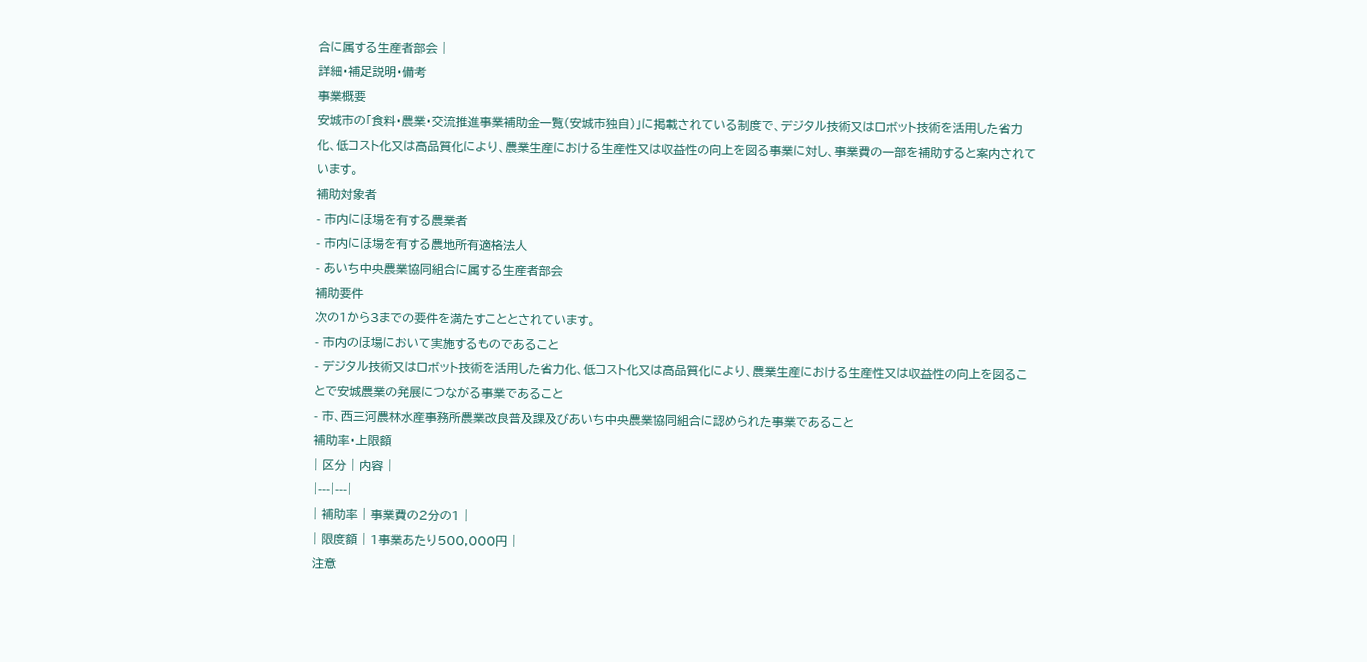合に属する生産者部会 |
詳細・補足説明・備考
事業概要
安城市の「食料・農業・交流推進事業補助金一覧(安城市独自)」に掲載されている制度で、デジタル技術又はロボット技術を活用した省力化、低コスト化又は高品質化により、農業生産における生産性又は収益性の向上を図る事業に対し、事業費の一部を補助すると案内されています。
補助対象者
- 市内にほ場を有する農業者
- 市内にほ場を有する農地所有適格法人
- あいち中央農業協同組合に属する生産者部会
補助要件
次の1から3までの要件を満たすこととされています。
- 市内のほ場において実施するものであること
- デジタル技術又はロボット技術を活用した省力化、低コスト化又は高品質化により、農業生産における生産性又は収益性の向上を図ることで安城農業の発展につながる事業であること
- 市、西三河農林水産事務所農業改良普及課及びあいち中央農業協同組合に認められた事業であること
補助率・上限額
| 区分 | 内容 |
|---|---|
| 補助率 | 事業費の2分の1 |
| 限度額 | 1事業あたり500,000円 |
注意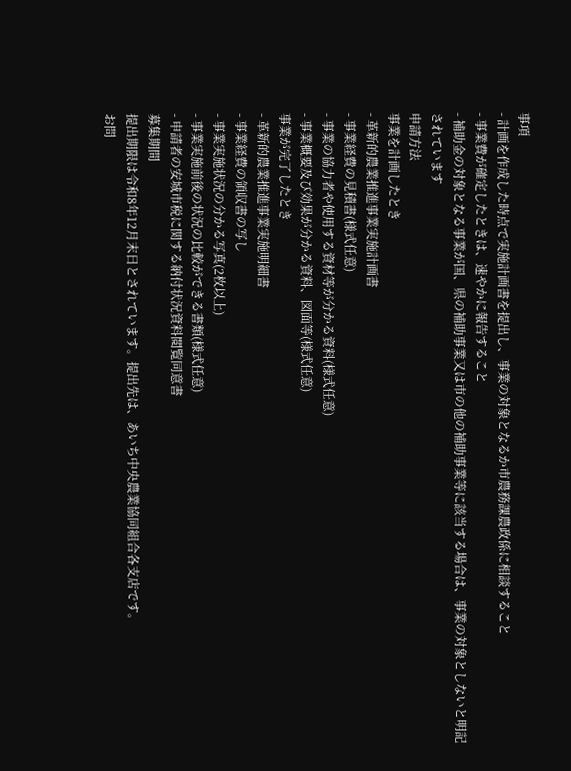事項
- 計画を作成した時点で実施計画書を提出し、事業の対象となるか市農務課農政係に相談すること
- 事業費が確定したときは、速やかに報告すること
- 補助金の対象となる事業が国、県の補助事業又は市の他の補助事業等に該当する場合は、事業の対象としないと明記されています
申請方法
事業を計画したとき
- 革新的農業推進事業実施計画書
- 事業経費の見積書(様式任意)
- 事業の協力者や使用する資材等が分かる資料(様式任意)
- 事業概要及び効果が分かる資料、図面等(様式任意)
事業が完了したとき
- 革新的農業推進事業実施明細書
- 事業経費の領収書の写し
- 事業実施状況の分かる写真(2枚以上)
- 事業実施前後の状況の比較ができる書類(様式任意)
- 申請者の安城市税に関する納付状況資料閲覧同意書
募集期間
提出期限は令和8年12月末日とされています。提出先は、あいち中央農業協同組合各支店です。
お問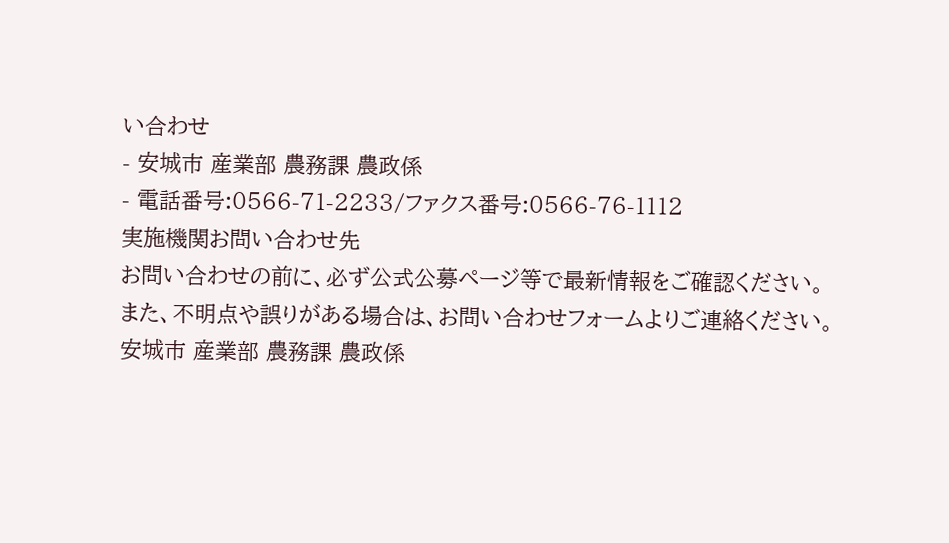い合わせ
- 安城市 産業部 農務課 農政係
- 電話番号:0566-71-2233/ファクス番号:0566-76-1112
実施機関お問い合わせ先
お問い合わせの前に、必ず公式公募ページ等で最新情報をご確認ください。
また、不明点や誤りがある場合は、お問い合わせフォームよりご連絡ください。
安城市 産業部 農務課 農政係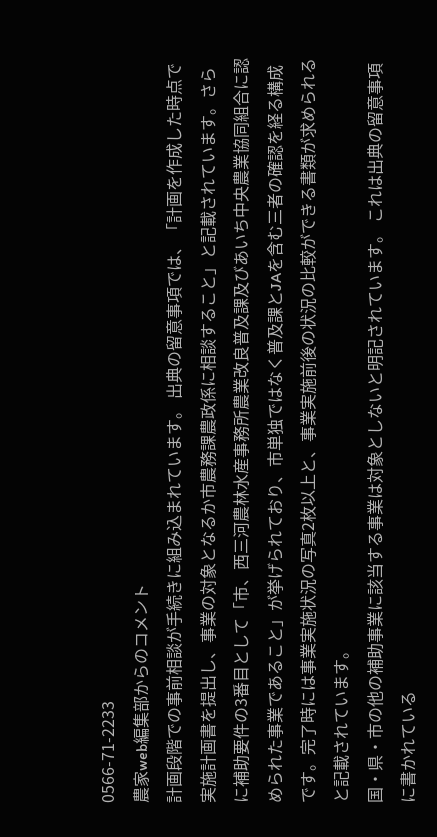0566-71-2233
農家web編集部からのコメント
計画段階での事前相談が手続きに組み込まれています。 出典の留意事項では、「計画を作成した時点で実施計画書を提出し、事業の対象となるか市農務課農政係に相談すること」と記載されています。さらに補助要件の3番目として「市、西三河農林水産事務所農業改良普及課及びあいち中央農業協同組合に認められた事業であること」が挙げられており、市単独ではなく普及課とJAを含む三者の確認を経る構成です。完了時には事業実施状況の写真2枚以上と、事業実施前後の状況の比較ができる書類が求められると記載されています。
国・県・市の他の補助事業に該当する事業は対象としないと明記されています。 これは出典の留意事項に書かれている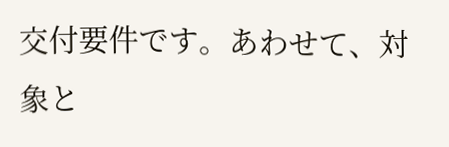交付要件です。あわせて、対象と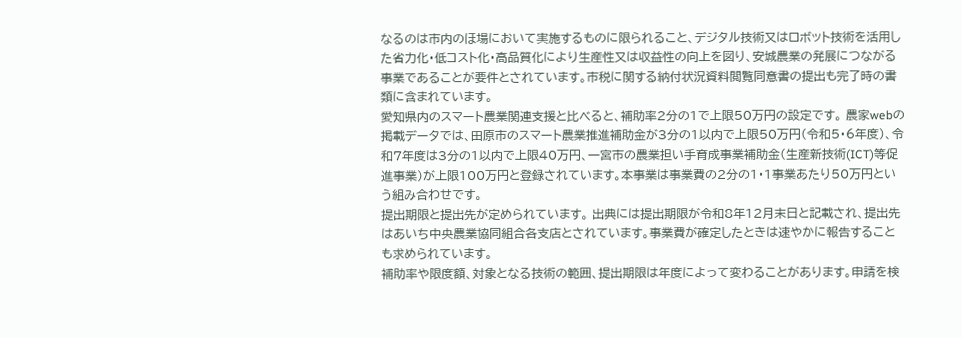なるのは市内のほ場において実施するものに限られること、デジタル技術又はロボット技術を活用した省力化・低コスト化・高品質化により生産性又は収益性の向上を図り、安城農業の発展につながる事業であることが要件とされています。市税に関する納付状況資料閲覧同意書の提出も完了時の書類に含まれています。
愛知県内のスマート農業関連支援と比べると、補助率2分の1で上限50万円の設定です。 農家webの掲載データでは、田原市のスマート農業推進補助金が3分の1以内で上限50万円(令和5・6年度)、令和7年度は3分の1以内で上限40万円、一宮市の農業担い手育成事業補助金(生産新技術(ICT)等促進事業)が上限100万円と登録されています。本事業は事業費の2分の1・1事業あたり50万円という組み合わせです。
提出期限と提出先が定められています。 出典には提出期限が令和8年12月末日と記載され、提出先はあいち中央農業協同組合各支店とされています。事業費が確定したときは速やかに報告することも求められています。
補助率や限度額、対象となる技術の範囲、提出期限は年度によって変わることがあります。申請を検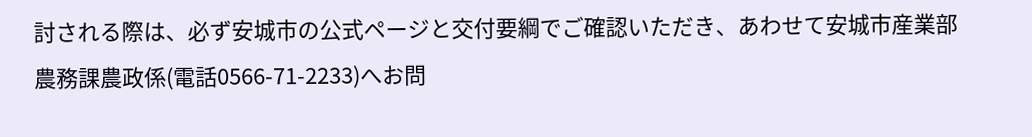討される際は、必ず安城市の公式ページと交付要綱でご確認いただき、あわせて安城市産業部農務課農政係(電話0566-71-2233)へお問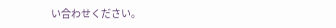い合わせください。